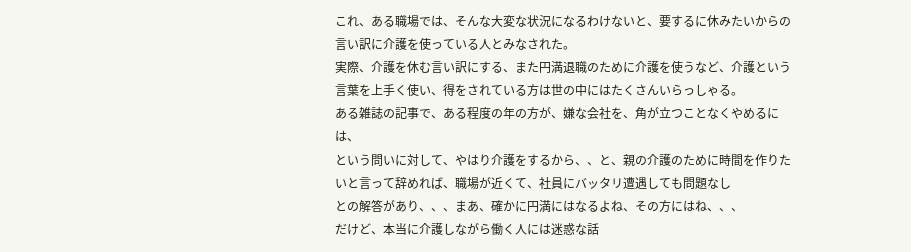これ、ある職場では、そんな大変な状況になるわけないと、要するに休みたいからの言い訳に介護を使っている人とみなされた。
実際、介護を休む言い訳にする、また円満退職のために介護を使うなど、介護という言葉を上手く使い、得をされている方は世の中にはたくさんいらっしゃる。
ある雑誌の記事で、ある程度の年の方が、嫌な会社を、角が立つことなくやめるには、
という問いに対して、やはり介護をするから、、と、親の介護のために時間を作りたいと言って辞めれば、職場が近くて、社員にバッタリ遭遇しても問題なし
との解答があり、、、まあ、確かに円満にはなるよね、その方にはね、、、
だけど、本当に介護しながら働く人には迷惑な話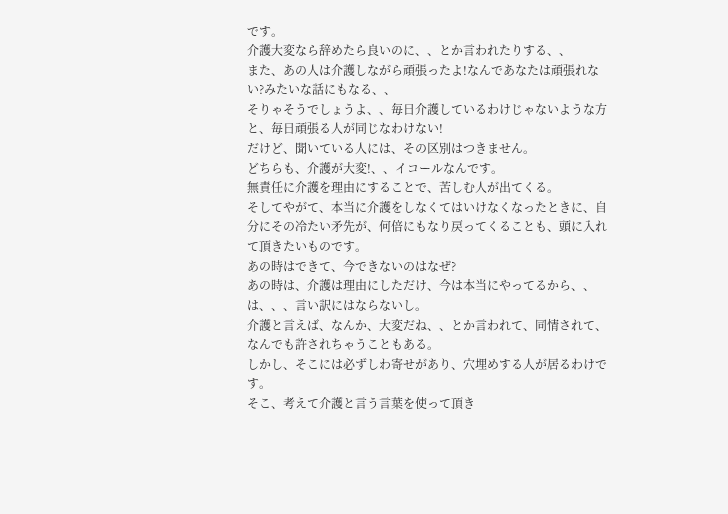です。
介護大変なら辞めたら良いのに、、とか言われたりする、、
また、あの人は介護しながら頑張ったよ!なんであなたは頑張れない?みたいな話にもなる、、
そりゃそうでしょうよ、、毎日介護しているわけじゃないような方と、毎日頑張る人が同じなわけない!
だけど、聞いている人には、その区別はつきません。
どちらも、介護が大変!、、イコールなんです。
無責任に介護を理由にすることで、苦しむ人が出てくる。
そしてやがて、本当に介護をしなくてはいけなくなったときに、自分にその冷たい矛先が、何倍にもなり戻ってくることも、頭に入れて頂きたいものです。
あの時はできて、今できないのはなぜ?
あの時は、介護は理由にしただけ、今は本当にやってるから、、
は、、、言い訳にはならないし。
介護と言えば、なんか、大変だね、、とか言われて、同情されて、なんでも許されちゃうこともある。
しかし、そこには必ずしわ寄せがあり、穴埋めする人が居るわけです。
そこ、考えて介護と言う言葉を使って頂き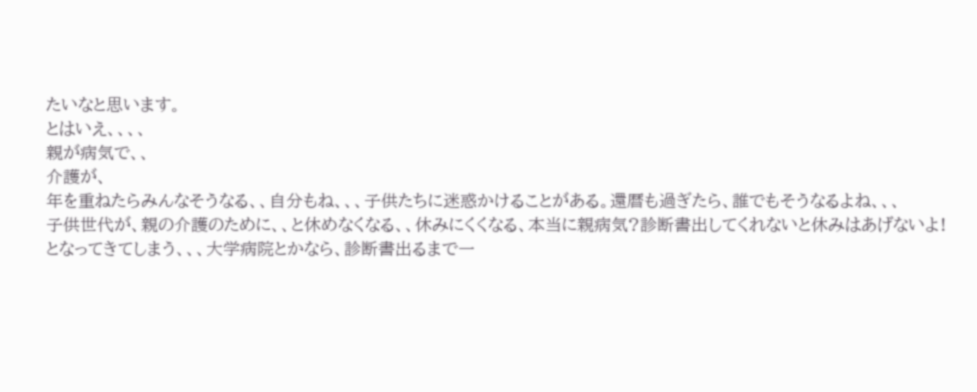たいなと思います。
とはいえ、、、、
親が病気で、、
介護が、
年を重ねたらみんなそうなる、、自分もね、、、子供たちに迷惑かけることがある。還暦も過ぎたら、誰でもそうなるよね、、、
子供世代が、親の介護のために、、と休めなくなる、、休みにくくなる、本当に親病気?診断書出してくれないと休みはあげないよ!
となってきてしまう、、、大学病院とかなら、診断書出るまで一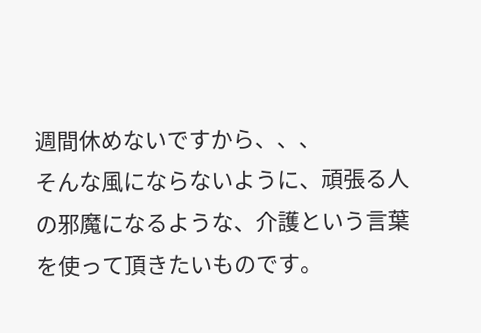週間休めないですから、、、
そんな風にならないように、頑張る人の邪魔になるような、介護という言葉を使って頂きたいものです。